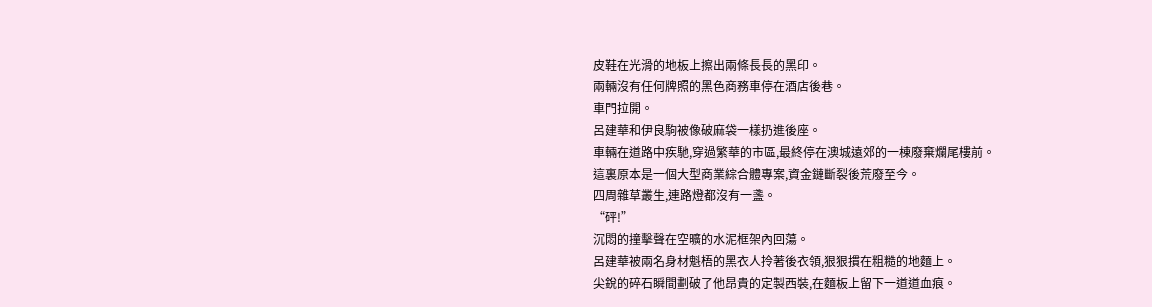皮鞋在光滑的地板上擦出兩條長長的黑印。
兩輛沒有任何牌照的黑色商務車停在酒店後巷。
車門拉開。
呂建華和伊良駒被像破麻袋一樣扔進後座。
車輛在道路中疾馳,穿過繁華的市區,最終停在澳城遠郊的一棟廢棄爛尾樓前。
這裏原本是一個大型商業綜合體專案,資金鏈斷裂後荒廢至今。
四周雜草叢生,連路燈都沒有一盞。
“砰!”
沉悶的撞擊聲在空曠的水泥框架內回蕩。
呂建華被兩名身材魁梧的黑衣人拎著後衣領,狠狠摜在粗糙的地麵上。
尖銳的碎石瞬間劃破了他昂貴的定製西裝,在麵板上留下一道道血痕。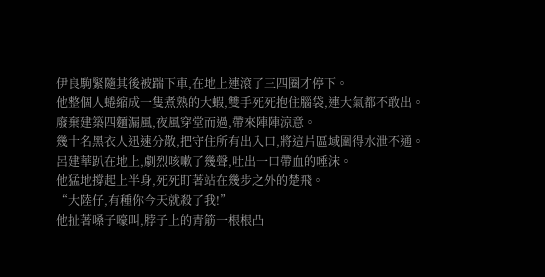伊良駒緊隨其後被踹下車,在地上連滾了三四圈才停下。
他整個人蜷縮成一隻煮熟的大蝦,雙手死死抱住腦袋,連大氣都不敢出。
廢棄建築四麵漏風,夜風穿堂而過,帶來陣陣涼意。
幾十名黑衣人迅速分散,把守住所有出入口,將這片區域圍得水泄不通。
呂建華趴在地上,劇烈咳嗽了幾聲,吐出一口帶血的唾沫。
他猛地撐起上半身,死死盯著站在幾步之外的楚飛。
“大陸仔,有種你今天就殺了我!”
他扯著嗓子嚎叫,脖子上的青筋一根根凸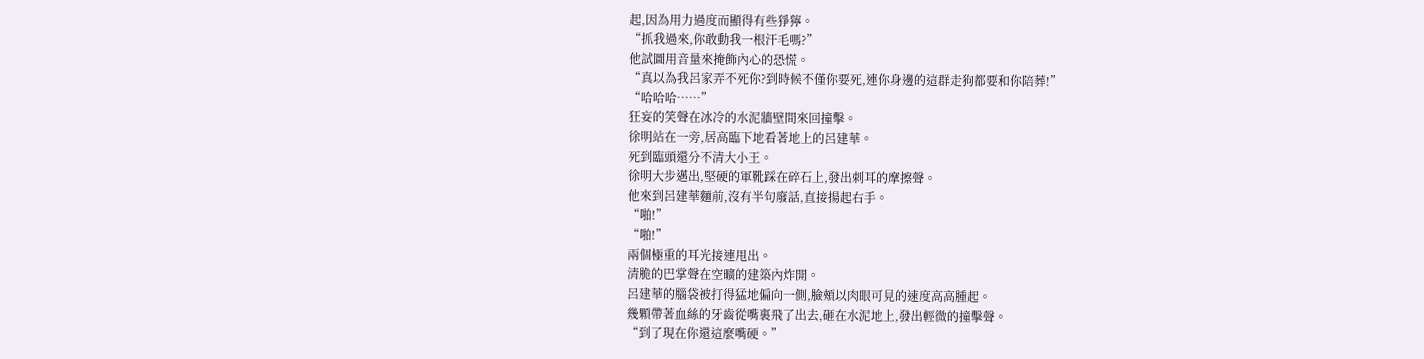起,因為用力過度而顯得有些猙獰。
“抓我過來,你敢動我一根汗毛嗎?”
他試圖用音量來掩飾內心的恐慌。
“真以為我呂家弄不死你?到時候不僅你要死,連你身邊的這群走狗都要和你陪葬!”
“哈哈哈……”
狂妄的笑聲在冰冷的水泥牆壁間來回撞擊。
徐明站在一旁,居高臨下地看著地上的呂建華。
死到臨頭還分不清大小王。
徐明大步邁出,堅硬的軍靴踩在碎石上,發出刺耳的摩擦聲。
他來到呂建華麵前,沒有半句廢話,直接揚起右手。
“啪!”
“啪!”
兩個極重的耳光接連甩出。
清脆的巴掌聲在空曠的建築內炸開。
呂建華的腦袋被打得猛地偏向一側,臉頰以肉眼可見的速度高高腫起。
幾顆帶著血絲的牙齒從嘴裏飛了出去,砸在水泥地上,發出輕微的撞擊聲。
“到了現在你還這麼嘴硬。”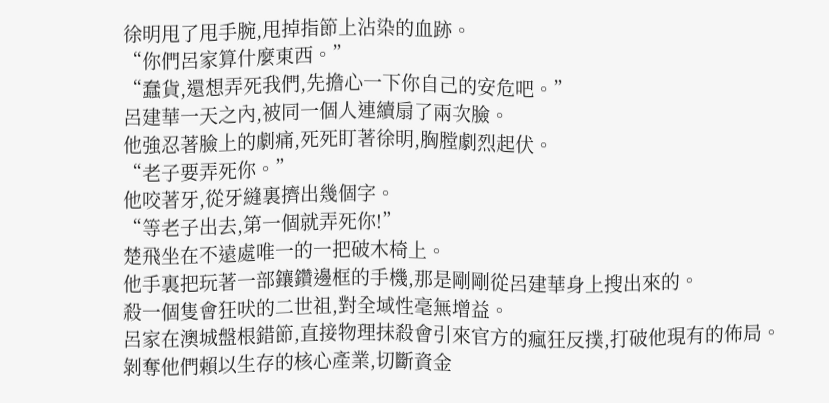徐明甩了甩手腕,甩掉指節上沾染的血跡。
“你們呂家算什麼東西。”
“蠢貨,還想弄死我們,先擔心一下你自己的安危吧。”
呂建華一天之內,被同一個人連續扇了兩次臉。
他強忍著臉上的劇痛,死死盯著徐明,胸膛劇烈起伏。
“老子要弄死你。”
他咬著牙,從牙縫裏擠出幾個字。
“等老子出去,第一個就弄死你!”
楚飛坐在不遠處唯一的一把破木椅上。
他手裏把玩著一部鑲鑽邊框的手機,那是剛剛從呂建華身上搜出來的。
殺一個隻會狂吠的二世祖,對全域性毫無增益。
呂家在澳城盤根錯節,直接物理抹殺會引來官方的瘋狂反撲,打破他現有的佈局。
剝奪他們賴以生存的核心產業,切斷資金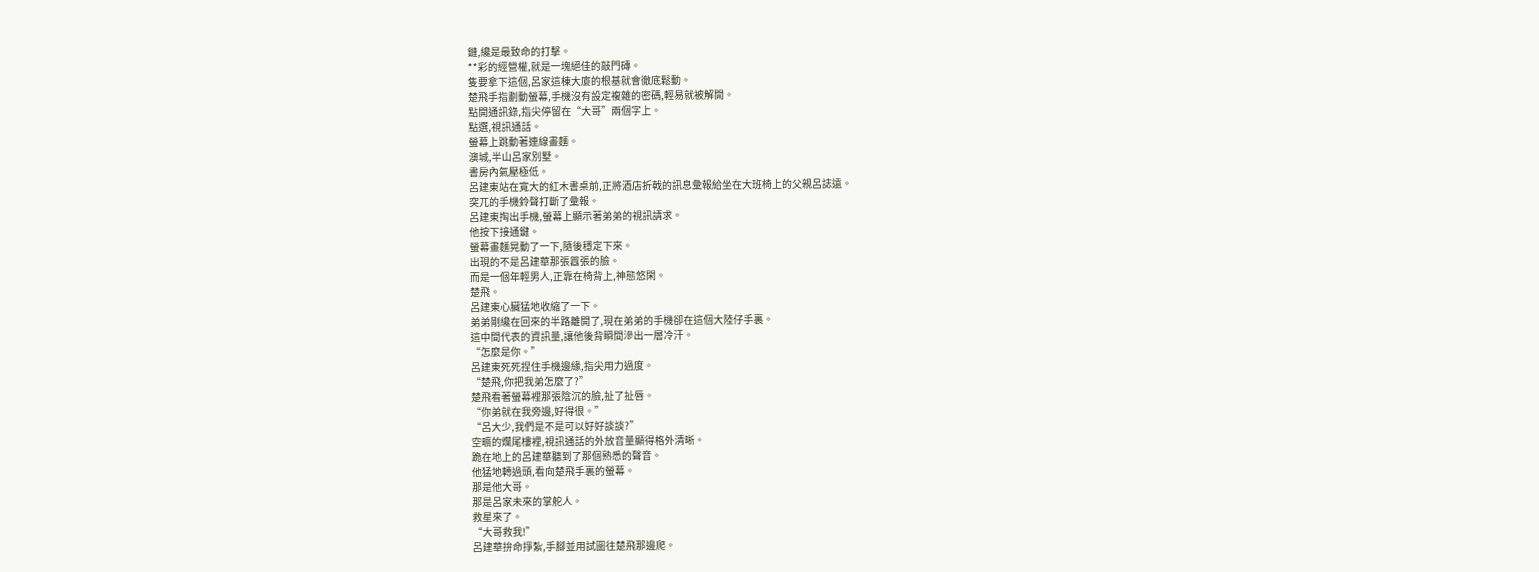鏈,纔是最致命的打擊。
**彩的經營權,就是一塊絕佳的敲門磚。
隻要拿下這個,呂家這棟大廈的根基就會徹底鬆動。
楚飛手指劃動螢幕,手機沒有設定複雜的密碼,輕易就被解開。
點開通訊錄,指尖停留在“大哥”兩個字上。
點選,視訊通話。
螢幕上跳動著連線畫麵。
澳城,半山呂家別墅。
書房內氣壓極低。
呂建東站在寬大的紅木書桌前,正將酒店折戟的訊息彙報給坐在大班椅上的父親呂誌遠。
突兀的手機鈴聲打斷了彙報。
呂建東掏出手機,螢幕上顯示著弟弟的視訊請求。
他按下接通鍵。
螢幕畫麵晃動了一下,隨後穩定下來。
出現的不是呂建華那張囂張的臉。
而是一個年輕男人,正靠在椅背上,神態悠閑。
楚飛。
呂建東心臟猛地收縮了一下。
弟弟剛纔在回來的半路離開了,現在弟弟的手機卻在這個大陸仔手裏。
這中間代表的資訊量,讓他後背瞬間滲出一層冷汗。
“怎麼是你。”
呂建東死死捏住手機邊緣,指尖用力過度。
“楚飛,你把我弟怎麼了?”
楚飛看著螢幕裡那張陰沉的臉,扯了扯唇。
“你弟就在我旁邊,好得很。”
“呂大少,我們是不是可以好好談談?”
空曠的爛尾樓裡,視訊通話的外放音量顯得格外清晰。
跪在地上的呂建華聽到了那個熟悉的聲音。
他猛地轉過頭,看向楚飛手裏的螢幕。
那是他大哥。
那是呂家未來的掌舵人。
救星來了。
“大哥救我!”
呂建華拚命掙紮,手腳並用試圖往楚飛那邊爬。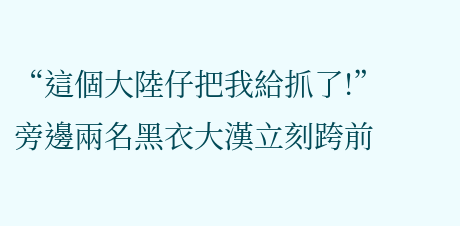“這個大陸仔把我給抓了!”
旁邊兩名黑衣大漢立刻跨前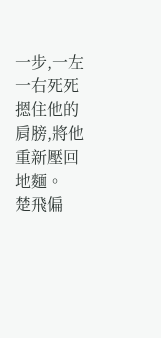一步,一左一右死死摁住他的肩膀,將他重新壓回地麵。
楚飛偏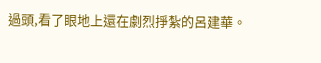過頭,看了眼地上還在劇烈掙紮的呂建華。